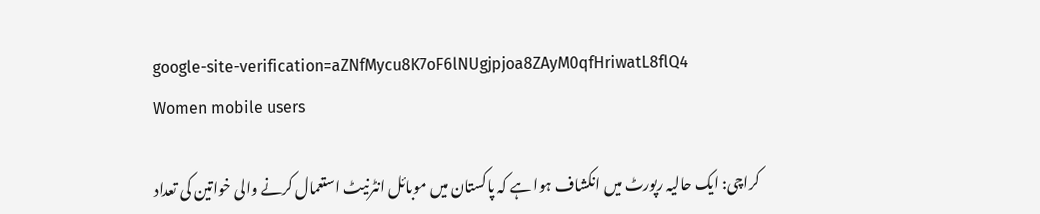google-site-verification=aZNfMycu8K7oF6lNUgjpjoa8ZAyM0qfHriwatL8flQ4
Women mobile users

کراچی: ایک حالیہ رپورٹ میں انکشاف ہوا ہے کہ پاکستان میں موبائل انٹرنیٹ استعمال کرنے والی خواتین کی تعداد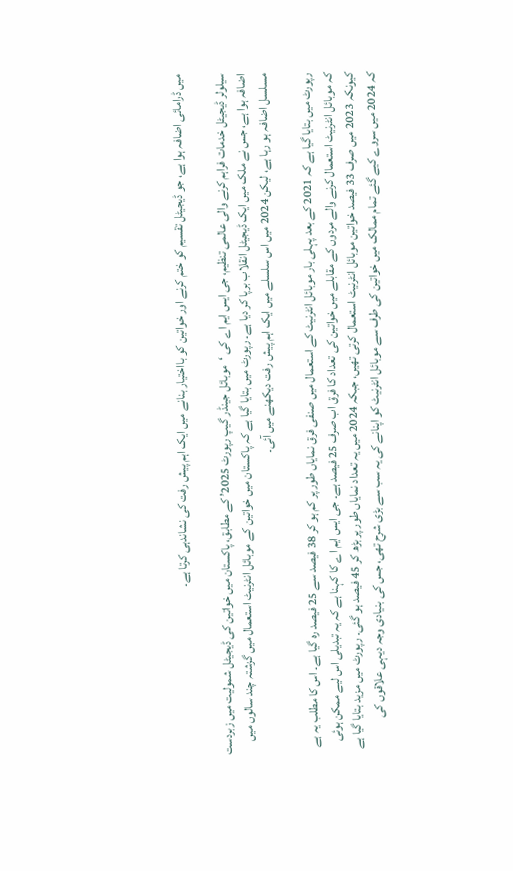میں ڈرامائی اضافہ ہوا ہے، جو ڈیجیٹل تقسیم کو ختم کرنے اور خواتین کو بااختیار بنانے میں ایک اہم پیش رفت کی نشاندہی کرتا ہے۔

سیلولر ڈیجیٹل خدمات فراہم کرنے والی عالمی تنظیم، جی ایس ایم اے کی ‘موبائل جینڈر گیپ رپورٹ 2025’ کے مطابق، پاکستان میں خواتین کی ڈیجیٹل شمولیت میں زبردست اضافہ ہوا ہے، جس نے ملک میں ایک ڈیجیٹل انقلاب برپا کر دیا ہے۔ رپورٹ میں بتایا گیا ہے کہ پاکستان میں خواتین کے موبائل انٹرنیٹ استعمال میں گزشتہ چند سالوں میں مسلسل اضافہ ہو رہا ہے، لیکن 2024 میں اس سلسلے میں ایک اہم پیش رفت دیکھنے میں آئی۔

رپورٹ میں بتایا گیا ہے کہ 2021 کے بعد پہلی بار موبائل انٹرنیٹ کے استعمال میں صنفی فرق نمایاں طور پر کم ہو کر 38 فیصد سے 25 فیصد رہ گیا ہے۔ اس کا مطلب یہ ہے کہ موبائل انٹرنیٹ استعمال کرنے والے مردوں کے مقابلے میں خواتین کی تعداد کا فرق اب صرف 25 فیصد ہے۔ جی ایس ایم اے کا کہنا ہے کہ یہ تبدیلی اس لیے ممکن ہوئی کیونکہ 2023 میں صرف 33 فیصد خواتین موبائل انٹرنیٹ استعمال کرتی تھیں، جبکہ 2024 میں یہ تعداد نمایاں طور پر بڑھ کر 45 فیصد ہو گئی۔ رپورٹ میں مزید بتایا گیا ہے کہ 2024 میں سروے کیے گئے تمام ممالک میں خواتین کی طرف سے موبائل انٹرنیٹ کو اپنانے کی یہ سب سے بڑی شرح تھی، جس کی بنیادی وجہ دیہی علاقوں کی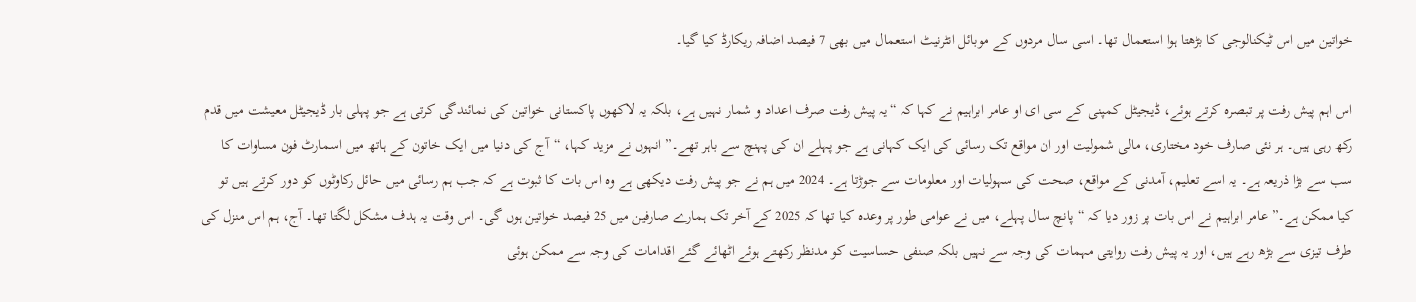خواتین میں اس ٹیکنالوجی کا بڑھتا ہوا استعمال تھا۔ اسی سال مردوں کے موبائل انٹرنیٹ استعمال میں بھی 7 فیصد اضافہ ریکارڈ کیا گیا۔

اس اہم پیش رفت پر تبصرہ کرتے ہوئے، ڈیجیٹل کمپنی کے سی ای او عامر ابراہیم نے کہا کہ “یہ پیش رفت صرف اعداد و شمار نہیں ہے، بلکہ یہ لاکھوں پاکستانی خواتین کی نمائندگی کرتی ہے جو پہلی بار ڈیجیٹل معیشت میں قدم رکھ رہی ہیں۔ ہر نئی صارف خود مختاری، مالی شمولیت اور ان مواقع تک رسائی کی ایک کہانی ہے جو پہلے ان کی پہنچ سے باہر تھے۔” انہوں نے مزید کہا، “آج کی دنیا میں ایک خاتون کے ہاتھ میں اسمارٹ فون مساوات کا سب سے بڑا ذریعہ ہے۔ یہ اسے تعلیم، آمدنی کے مواقع، صحت کی سہولیات اور معلومات سے جوڑتا ہے۔ 2024 میں ہم نے جو پیش رفت دیکھی ہے وہ اس بات کا ثبوت ہے کہ جب ہم رسائی میں حائل رکاوٹوں کو دور کرتے ہیں تو کیا ممکن ہے۔” عامر ابراہیم نے اس بات پر زور دیا کہ “پانچ سال پہلے، میں نے عوامی طور پر وعدہ کیا تھا کہ 2025 کے آخر تک ہمارے صارفین میں 25 فیصد خواتین ہوں گی۔ اس وقت یہ ہدف مشکل لگتا تھا۔ آج، ہم اس منزل کی طرف تیزی سے بڑھ رہے ہیں، اور یہ پیش رفت روایتی مہمات کی وجہ سے نہیں بلکہ صنفی حساسیت کو مدنظر رکھتے ہوئے اٹھائے گئے اقدامات کی وجہ سے ممکن ہوئی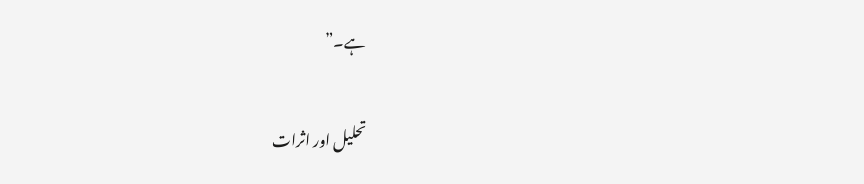ہے۔”

تحلیل اور اثرات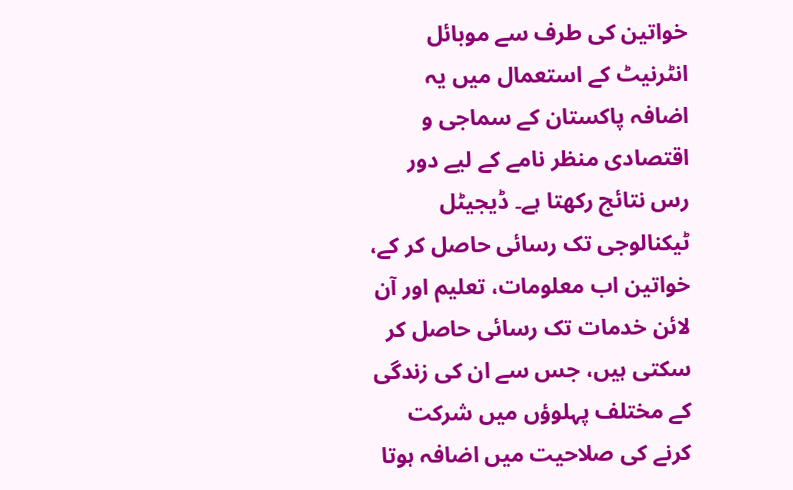خواتین کی طرف سے موبائل انٹرنیٹ کے استعمال میں یہ اضافہ پاکستان کے سماجی و اقتصادی منظر نامے کے لیے دور رس نتائج رکھتا ہے۔ ڈیجیٹل ٹیکنالوجی تک رسائی حاصل کر کے، خواتین اب معلومات، تعلیم اور آن لائن خدمات تک رسائی حاصل کر سکتی ہیں، جس سے ان کی زندگی کے مختلف پہلوؤں میں شرکت کرنے کی صلاحیت میں اضافہ ہوتا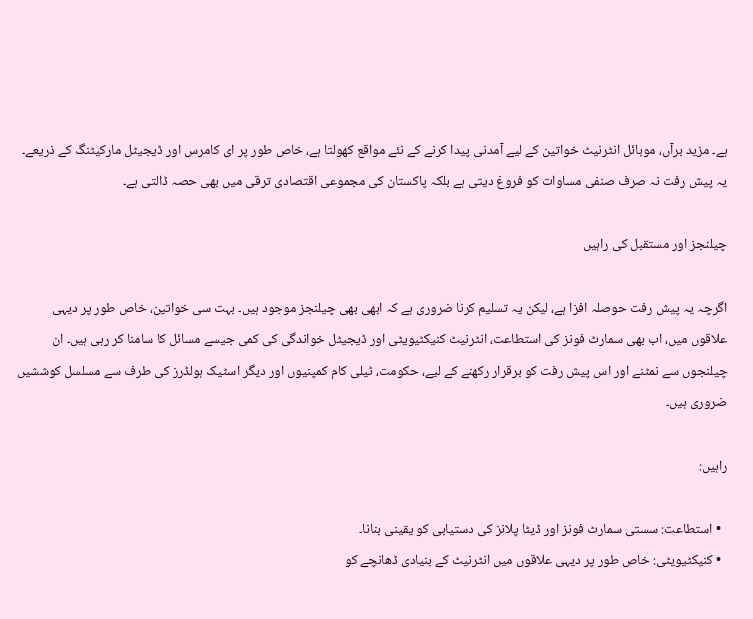ہے۔ مزید برآں، موبائل انٹرنیٹ خواتین کے لیے آمدنی پیدا کرنے کے نئے مواقع کھولتا ہے، خاص طور پر ای کامرس اور ڈیجیٹل مارکیٹنگ کے ذریعے۔ یہ پیش رفت نہ صرف صنفی مساوات کو فروغ دیتی ہے بلکہ پاکستان کی مجموعی اقتصادی ترقی میں بھی حصہ ڈالتی ہے۔

چیلنجز اور مستقبل کی راہیں

اگرچہ یہ پیش رفت حوصلہ افزا ہے، لیکن یہ تسلیم کرنا ضروری ہے کہ ابھی بھی چیلنجز موجود ہیں۔ بہت سی خواتین، خاص طور پر دیہی علاقوں میں، اب بھی سمارٹ فونز کی استطاعت، انٹرنیٹ کنیکٹیویٹی اور ڈیجیٹل خواندگی کی کمی جیسے مسائل کا سامنا کر رہی ہیں۔ ان چیلنجوں سے نمٹنے اور اس پیش رفت کو برقرار رکھنے کے لیے، حکومت، ٹیلی کام کمپنیوں اور دیگر اسٹیک ہولڈرز کی طرف سے مسلسل کوششیں ضروری ہیں۔

راہیں:

  • استطاعت: سستی سمارٹ فونز اور ڈیٹا پلانز کی دستیابی کو یقینی بنانا۔
  • کنیکٹیویٹی: خاص طور پر دیہی علاقوں میں انٹرنیٹ کے بنیادی ڈھانچے کو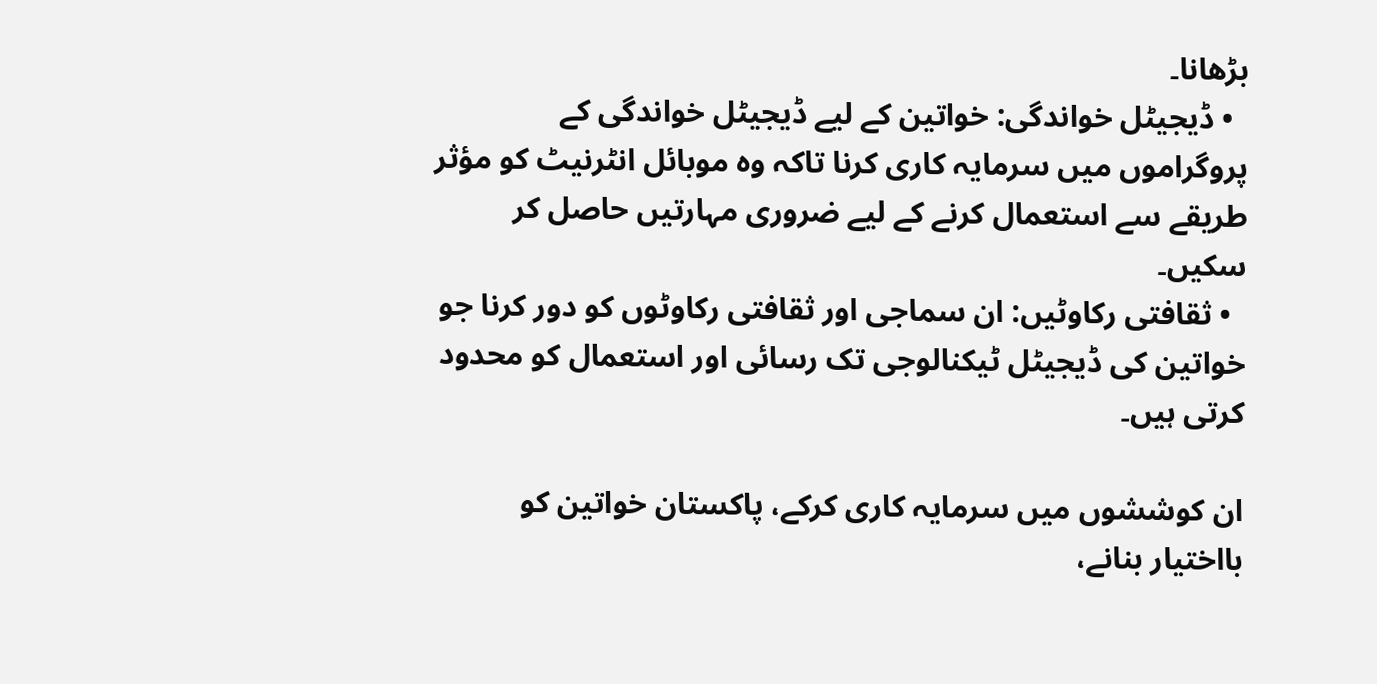بڑھانا۔
  • ڈیجیٹل خواندگی: خواتین کے لیے ڈیجیٹل خواندگی کے پروگراموں میں سرمایہ کاری کرنا تاکہ وہ موبائل انٹرنیٹ کو مؤثر طریقے سے استعمال کرنے کے لیے ضروری مہارتیں حاصل کر سکیں۔
  • ثقافتی رکاوٹیں: ان سماجی اور ثقافتی رکاوٹوں کو دور کرنا جو خواتین کی ڈیجیٹل ٹیکنالوجی تک رسائی اور استعمال کو محدود کرتی ہیں۔

ان کوششوں میں سرمایہ کاری کرکے، پاکستان خواتین کو بااختیار بنانے،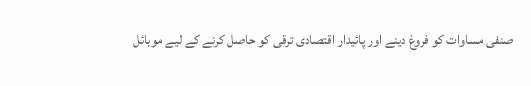صنفی مساوات کو فروغ دینے اور پائیدار اقتصادی ترقی کو حاصل کرنے کے لیے موبائل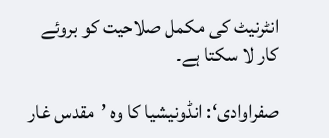انٹرنیٹ کی مکمل صلاحیت کو بروئے کار لا سکتا ہے۔

صفراوادی‘: انڈونیشیا کا وہ ’مقدس غار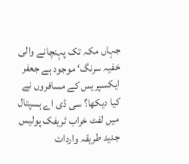جہاں مکہ تک پہنچانے والی خفیہ سرنگ‘ موجود ہے جعفر ایکسپریس کے مسافروں نے کیا دیکھا؟ سی ڈی اے ہسپتال میں لفٹ خراب ٹریفک پولیس جدید طریقہ واردات